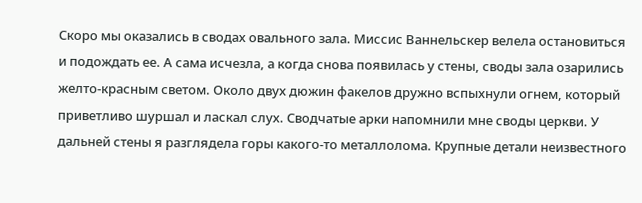Скоро мы оказались в сводах овального зала. Миссис Ваннельскер велела остановиться и подождать ее. А сама исчезла, а когда снова появилась у стены, своды зала озарились желто-красным светом. Около двух дюжин факелов дружно вспыхнули огнем, который приветливо шуршал и ласкал слух. Сводчатые арки напомнили мне своды церкви. У дальней стены я разглядела горы какого-то металлолома. Крупные детали неизвестного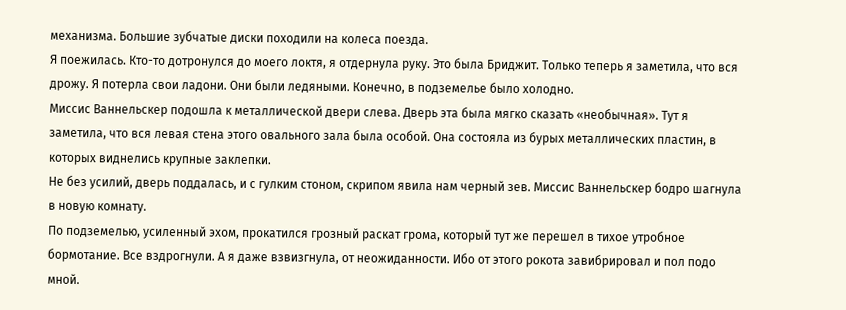механизма. Большие зубчатые диски походили на колеса поезда.
Я поежилась. Кто-то дотронулся до моего локтя, я отдернула руку. Это была Бриджит. Только теперь я заметила, что вся дрожу. Я потерла свои ладони. Они были ледяными. Конечно, в подземелье было холодно.
Миссис Ваннельскер подошла к металлической двери слева. Дверь эта была мягко сказать «необычная». Тут я заметила, что вся левая стена этого овального зала была особой. Она состояла из бурых металлических пластин, в которых виднелись крупные заклепки.
Не без усилий, дверь поддалась, и с гулким стоном, скрипом явила нам черный зев. Миссис Ваннельскер бодро шагнула в новую комнату.
По подземелью, усиленный эхом, прокатился грозный раскат грома, который тут же перешел в тихое утробное бормотание. Все вздрогнули. А я даже взвизгнула, от неожиданности. Ибо от этого рокота завибрировал и пол подо мной.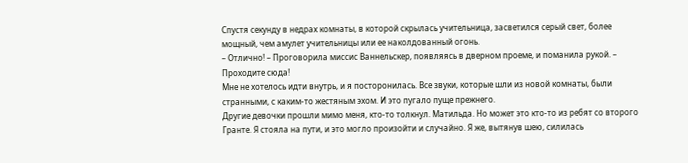Спустя секунду в недрах комнаты, в которой скрылась учительница, засветился серый свет, более мощный, чем амулет учительницы или ее наколдованный огонь.
– Отлично! – Проговорила миссис Ваннельскер, появляясь в дверном проеме, и поманила рукой. – Проходите сюда!
Мне не хотелось идти внутрь, и я посторонилась. Все звуки, которые шли из новой комнаты, были странными, с каким-то жестяным эхом. И это пугало пуще прежнего.
Другие девочки прошли мимо меня, кто-то толкнул. Матильда. Но может это кто-то из ребят со второго Гранте. Я стояла на пути, и это могло произойти и случайно. Я же, вытянув шею, силилась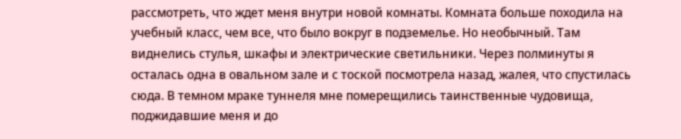рассмотреть, что ждет меня внутри новой комнаты. Комната больше походила на учебный класс, чем все, что было вокруг в подземелье. Но необычный. Там виднелись стулья, шкафы и электрические светильники. Через полминуты я осталась одна в овальном зале и с тоской посмотрела назад, жалея, что спустилась сюда. В темном мраке туннеля мне померещились таинственные чудовища, поджидавшие меня и до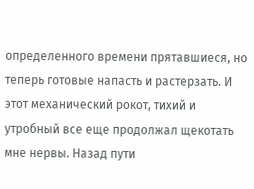определенного времени прятавшиеся, но теперь готовые напасть и растерзать. И этот механический рокот, тихий и утробный все еще продолжал щекотать мне нервы. Назад пути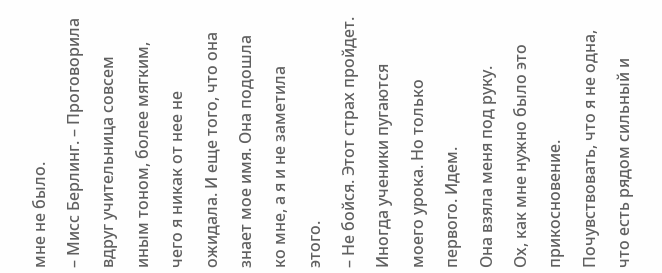мне не было.
– Мисс Берлинг. – Проговорила вдруг учительница совсем иным тоном, более мягким, чего я никак от нее не ожидала. И еще того, что она знает мое имя. Она подошла ко мне, а я и не заметила этого.
– Не бойся. Этот страх пройдет. Иногда ученики пугаются моего урока. Но только первого. Идем.
Она взяла меня под руку.
Ох, как мне нужно было это прикосновение. Почувствовать, что я не одна, что есть рядом сильный и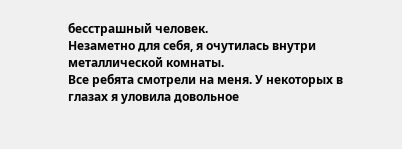бесстрашный человек.
Незаметно для себя, я очутилась внутри металлической комнаты.
Все ребята смотрели на меня. У некоторых в глазах я уловила довольное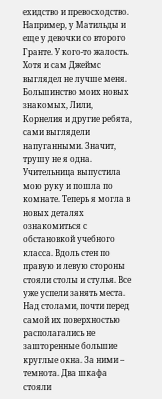ехидство и превосходство. Например, у Матильды и еще у девочки со второго Гранте. У кого-то жалость. Хотя и сам Джеймс выглядел не лучше меня. Большинство моих новых знакомых, Лили, Корнелия и другие ребята, сами выглядели напуганными. Значит, трушу не я одна.
Учительница выпустила мою руку и пошла по комнате. Теперь я могла в новых деталях ознакомиться с обстановкой учебного класса. Вдоль стен по правую и левую стороны стояли столы и стулья. Все уже успели занять места. Над столами, почти перед самой их поверхностью располагались не зашторенные большие круглые окна. За ними – темнота. Два шкафа стояли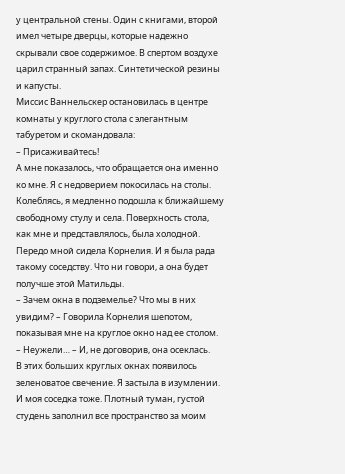у центральной стены. Один с книгами, второй имел четыре дверцы, которые надежно скрывали свое содержимое. В спертом воздухе царил странный запах. Синтетической резины и капусты.
Миссис Ваннельскер остановилась в центре комнаты у круглого стола с элегантным табуретом и скомандовала:
– Присаживайтесь!
А мне показалось, что обращается она именно ко мне. Я с недоверием покосилась на столы. Колеблясь, я медленно подошла к ближайшему свободному стулу и села. Поверхность стола, как мне и представлялось, была холодной.
Передо мной сидела Корнелия. И я была рада такому соседству. Что ни говори, а она будет получше этой Матильды.
– Зачем окна в подземелье? Что мы в них увидим? – Говорила Корнелия шепотом, показывая мне на круглое окно над ее столом. – Неужели… – И, не договорив, она осеклась.
В этих больших круглых окнах появилось зеленоватое свечение. Я застыла в изумлении. И моя соседка тоже. Плотный туман, густой студень заполнил все пространство за моим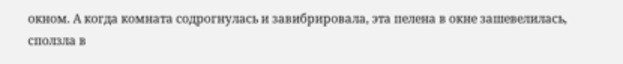окном. А когда комната содрогнулась и завибрировала, эта пелена в окне зашевелилась, сползла в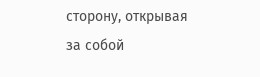сторону, открывая за собой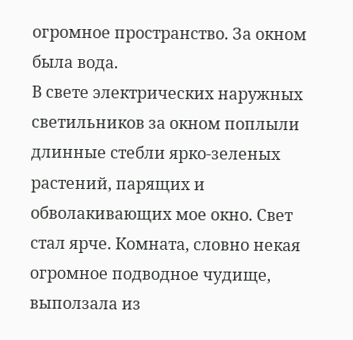огромное пространство. За окном была вода.
В свете электрических наружных светильников за окном поплыли длинные стебли ярко-зеленых растений, парящих и обволакивающих мое окно. Свет стал ярче. Комната, словно некая огромное подводное чудище, выползала из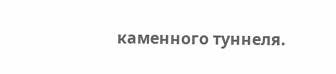каменного туннеля.